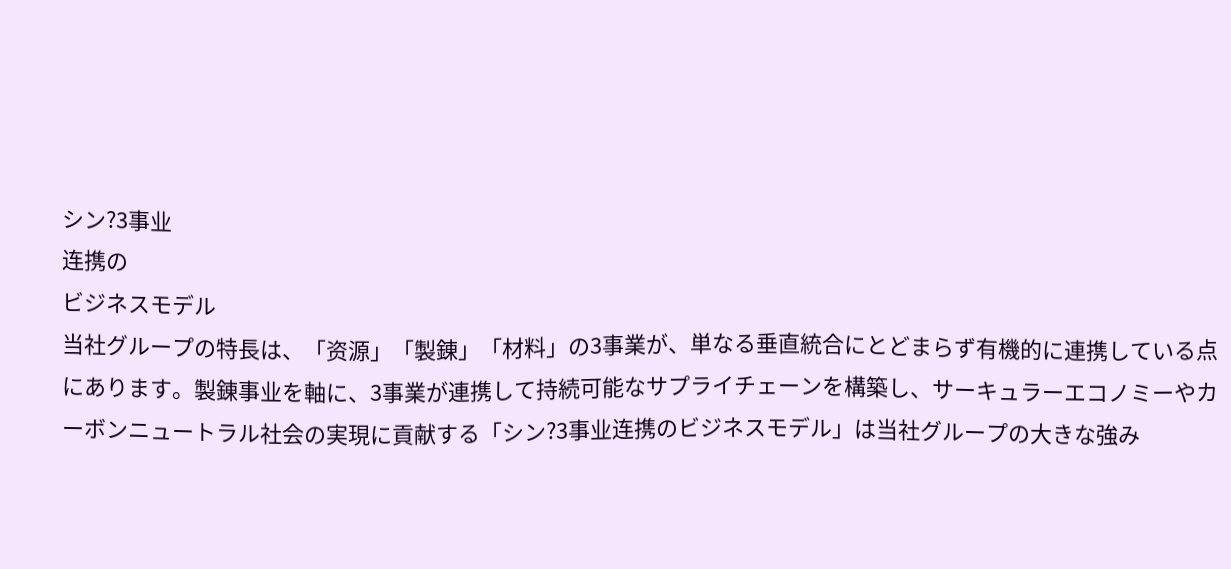シン?3事业
连携の
ビジネスモデル
当社グループの特長は、「资源」「製錬」「材料」の3事業が、単なる垂直統合にとどまらず有機的に連携している点にあります。製錬事业を軸に、3事業が連携して持続可能なサプライチェーンを構築し、サーキュラーエコノミーやカーボンニュートラル社会の実現に貢献する「シン?3事业连携のビジネスモデル」は当社グループの大きな強み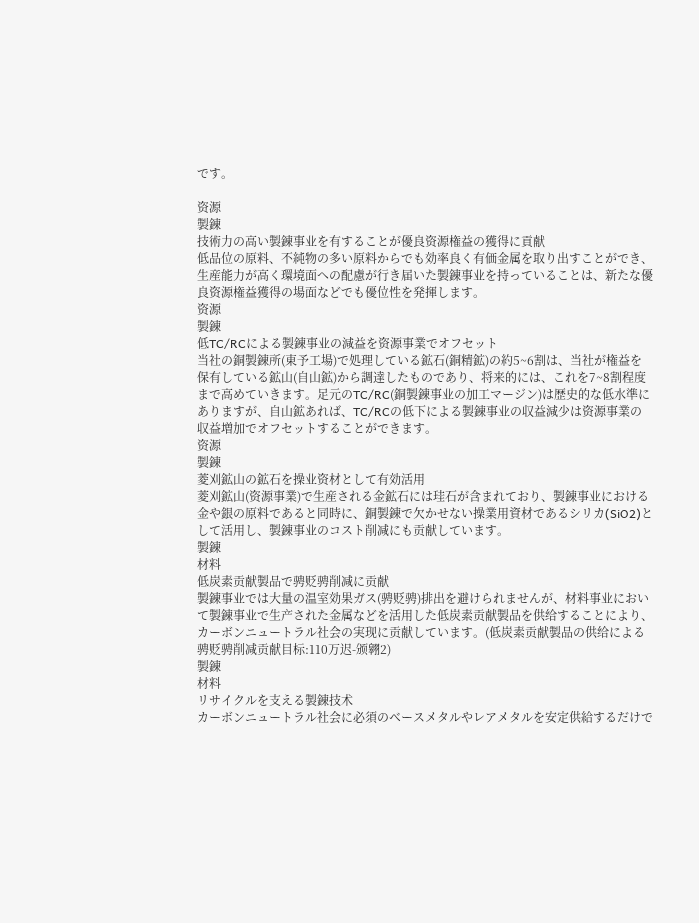です。

资源
製錬
技術力の高い製錬事业を有することが優良资源権益の獲得に貢献
低品位の原料、不純物の多い原料からでも効率良く有価金属を取り出すことができ、生産能力が高く環境面への配慮が行き届いた製錬事业を持っていることは、新たな優良资源権益獲得の場面などでも優位性を発揮します。
资源
製錬
低TC/RCによる製錬事业の減益を资源事業でオフセット
当社の銅製錬所(東予工場)で処理している鉱石(銅精鉱)の約5~6割は、当社が権益を保有している鉱山(自山鉱)から調達したものであり、将来的には、これを7~8割程度まで高めていきます。足元のTC/RC(銅製錬事业の加工マージン)は歴史的な低水準にありますが、自山鉱あれば、TC/RCの低下による製錬事业の収益減少は资源事業の収益増加でオフセットすることができます。
资源
製錬
菱刈鉱山の鉱石を操业资材として有効活用
菱刈鉱山(资源事業)で生産される金鉱石には珪石が含まれており、製錬事业における金や銀の原料であると同時に、銅製錬で欠かせない操業用資材であるシリカ(SiO2)として活用し、製錬事业のコスト削减にも贡献しています。
製錬
材料
低炭素贡献製品で骋贬骋削减に贡献
製錬事业では大量の温室効果ガス(骋贬骋)排出を避けられませんが、材料事业において製錬事业で生产された金属などを活用した低炭素贡献製品を供给することにより、カーボンニュートラル社会の実现に贡献しています。(低炭素贡献製品の供给による骋贬骋削减贡献目标:110万迟-颁翱2)
製錬
材料
リサイクルを支える製錬技术
カーボンニュートラル社会に必須のベースメタルやレアメタルを安定供給するだけで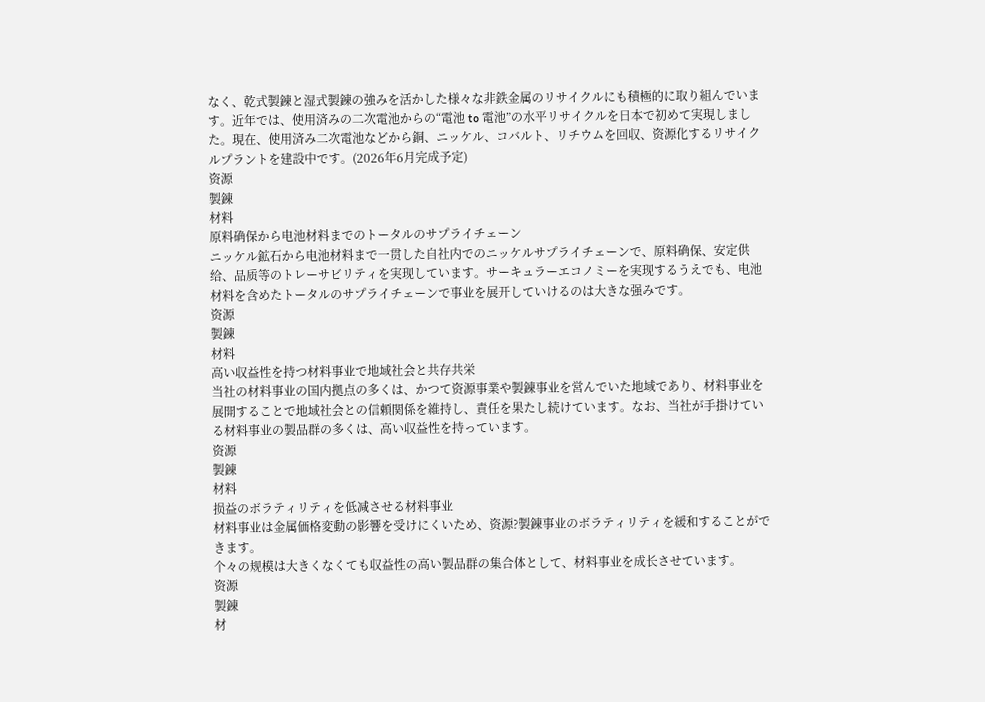なく、乾式製錬と湿式製錬の強みを活かした様々な非鉄金属のリサイクルにも積極的に取り組んでいます。近年では、使用済みの二次電池からの“電池 to 電池”の水平リサイクルを日本で初めて実現しました。現在、使用済み二次電池などから銅、ニッケル、コバルト、リチウムを回収、资源化するリサイクルプラントを建設中です。(2026年6月完成予定)
资源
製錬
材料
原料确保から电池材料までのトータルのサプライチェーン
ニッケル鉱石から电池材料まで一贯した自社内でのニッケルサプライチェーンで、原料确保、安定供给、品质等のトレーサビリティを実现しています。サーキュラーエコノミーを実现するうえでも、电池材料を含めたトータルのサプライチェーンで事业を展开していけるのは大きな强みです。
资源
製錬
材料
高い収益性を持つ材料事业で地域社会と共存共栄
当社の材料事业の国内拠点の多くは、かつて资源事業や製錬事业を営んでいた地域であり、材料事业を展開することで地域社会との信頼関係を維持し、責任を果たし続けています。なお、当社が手掛けている材料事业の製品群の多くは、高い収益性を持っています。
资源
製錬
材料
损益のボラティリティを低减させる材料事业
材料事业は金属価格変動の影響を受けにくいため、资源?製錬事业のボラティリティを緩和することができます。
个々の规模は大きくなくても収益性の高い製品群の集合体として、材料事业を成长させています。
资源
製錬
材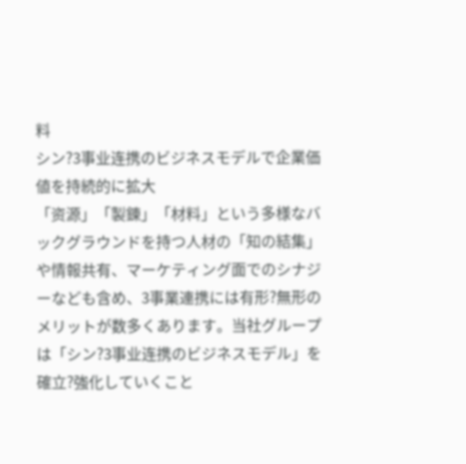料
シン?3事业连携のビジネスモデルで企業価値を持続的に拡大
「资源」「製錬」「材料」という多様なバックグラウンドを持つ人材の「知の結集」や情報共有、マーケティング面でのシナジーなども含め、3事業連携には有形?無形のメリットが数多くあります。当社グループは「シン?3事业连携のビジネスモデル」を確立?強化していくこと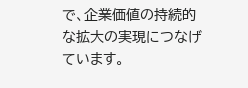で、企業価値の持続的な拡大の実現につなげています。